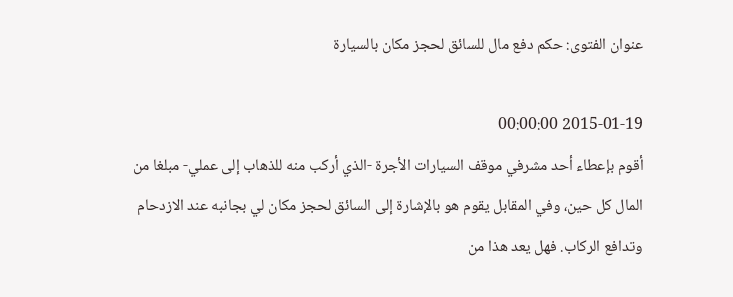عنوان الفتوى: حكم دفع مال للسائق لحجز مكان بالسيارة

2015-01-19 00:00:00
أقوم بإعطاء أحد مشرفي موقف السيارات الأجرة -الذي أركب منه للذهاب إلى عملي- مبلغا من المال كل حين، وفي المقابل يقوم هو بالإشارة إلى السائق لحجز مكان لي بجانبه عند الازدحام وتدافع الركاب. فهل يعد هذا من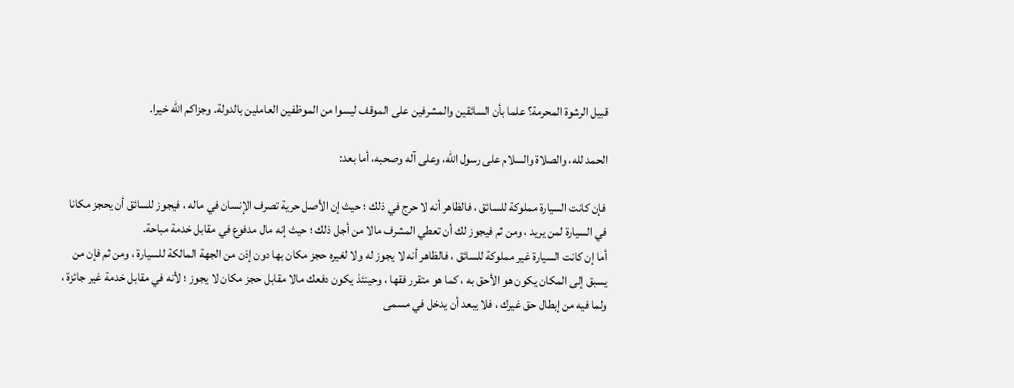قبيل الرشوة المحرمة؟ علما بأن السائقين والمشرفين على الموقف ليسوا من الموظفين العاملين بالدولة. وجزاكم الله خيرا.

الحمد لله، والصلاة والسلام على رسول الله، وعلى آله وصحبه، أما بعد:

 فإن كانت السيارة مملوكة للسائق ، فالظاهر أنه لا حرج في ذلك ؛ حيث إن الأصل حرية تصرف الإنسان في ماله ، فيجوز للسائق أن يحجز مكانا في السيارة لمن يريد ، ومن ثم فيجوز لك أن تعطي المشرف مالا من أجل ذلك ؛ حيث إنه مال مدفوع في مقابل خدمة مباحة.
أما إن كانت السيارة غير مملوكة للسائق ، فالظاهر أنه لا يجوز له ولا لغيره حجز مكان بها دون إذن من الجهة المالكة للسيارة ، ومن ثم فإن من يسبق إلى المكان يكون هو الأحق به ، كما هو متقرر فقها ، وحينئذ يكون دفعك مالا مقابل حجز مكان لا يجوز ؛ لأنه في مقابل خدمة غير جائزة ، ولما فيه من إبطال حق غيرك ، فلا يبعد أن يدخل في مسمى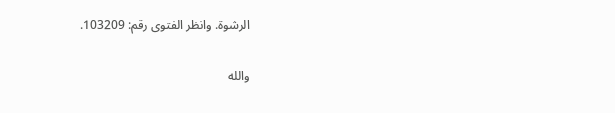الرشوة. وانظر الفتوى رقم: 103209.

والله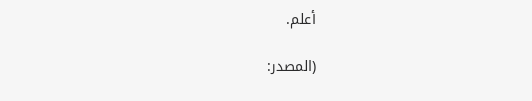أعلم.

(المصدر: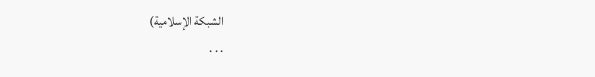الشبكة الإسلامية)
. . .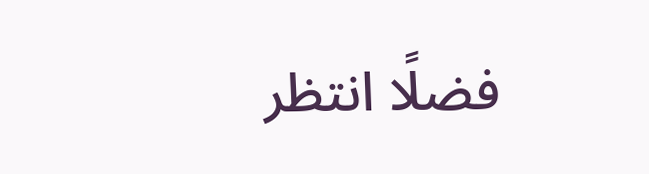فضلًا انتظر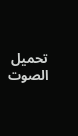تحميل الصوت